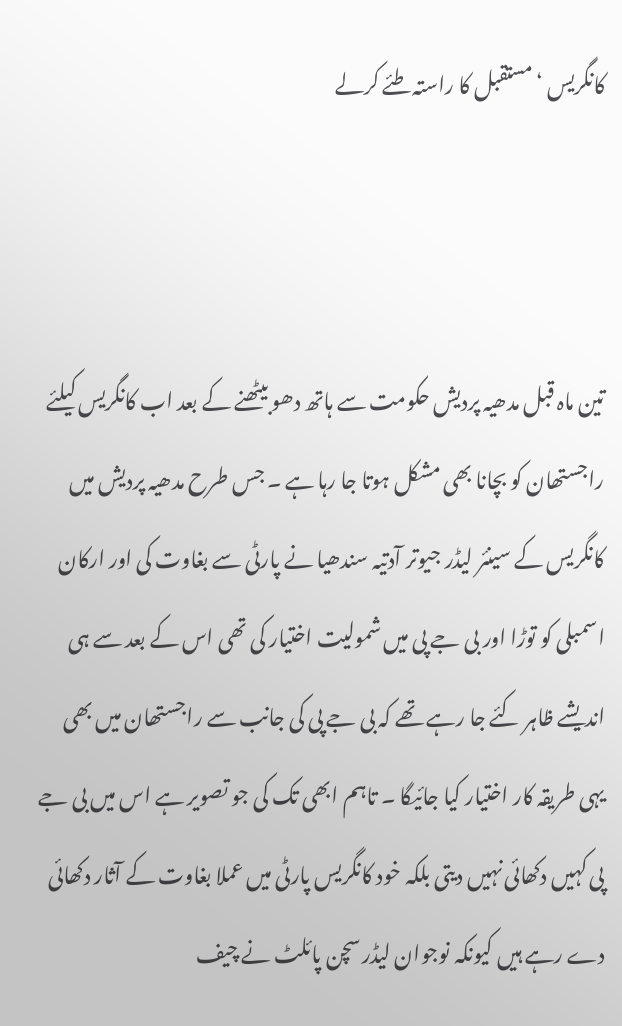کانگریس ‘ مستقبل کا راستہ طئے کرلے



تین ماہ قبل مدھیہ پردیش حکومت سے ہاتھ دھو بیٹھنے کے بعد اب کانگریس کیلئے راجستھان کو بچانا بھی مشکل ہوتا جا رہا ہے ۔ جس طرح مدھیہ پردیش میں کانگریس کے سینئر لیڈر جیوتر آدتیہ سندھیا نے پارٹی سے بغاوت کی اور ارکان اسمبلی کو توڑا اور بی جے پی میں شمولیت اختیار کی تھی اس کے بعد سے ہی اندیشے ظاہر کئے جا رہے تھے کہ بی جے پی کی جانب سے راجستھان میں بھی یہی طریقہ کار اختیار کیا جائیگا ۔ تاہم ابھی تک کی جو تصویر ہے اس میں بی جے پی کہیں دکھائی نہیں دیتی بلکہ خود کانگریس پارٹی میں عملا بغاوت کے آثار دکھائی دے رہے ہیں کیونکہ نوجوان لیڈر سچن پائلٹ نے چیف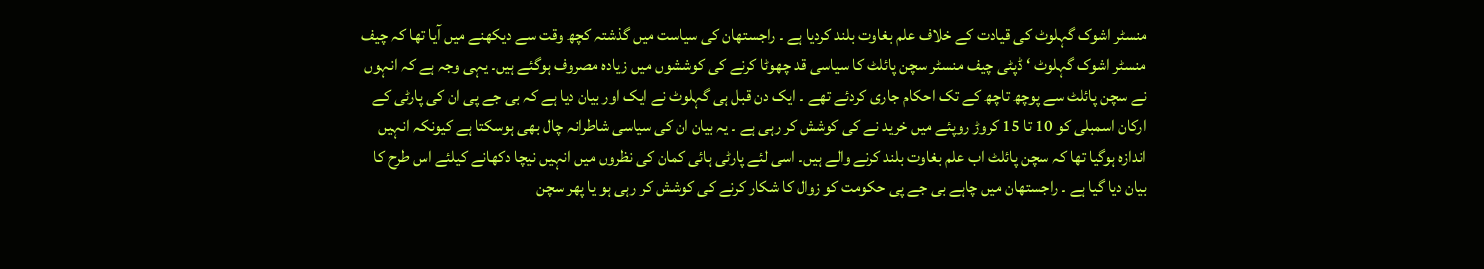منسٹر اشوک گہلوٹ کی قیادت کے خلاف علم بغاوت بلند کردیا ہے ۔ راجستھان کی سیاست میں گذشتہ کچھ وقت سے دیکھنے میں آیا تھا کہ چیف منسٹر اشوک گہلوٹ ‘ ڈپٹی چیف منسٹر سچن پائلٹ کا سیاسی قد چھوٹا کرنے کی کوششوں میں زیادہ مصروف ہوگئے ہیں۔ یہی وجہ ہے کہ انہوں نے سچن پائلٹ سے پوچھ تاچھ کے تک احکام جاری کردئے تھے ۔ ایک دن قبل ہی گہلوٹ نے ایک اور بیان دیا ہے کہ بی جے پی ان کی پارٹی کے ارکان اسمبلی کو 10 تا 15 کروڑ روپئے میں خرید نے کی کوشش کر رہی ہے ۔ یہ بیان ان کی سیاسی شاطرانہ چال بھی ہوسکتا ہے کیونکہ انہیں اندازہ ہوگیا تھا کہ سچن پائلٹ اب علم بغاوت بلند کرنے والے ہیں۔ اسی لئے پارٹی ہائی کمان کی نظروں میں انہیں نیچا دکھانے کیلئے اس طرح کا بیان دیا گیا ہے ۔ راجستھان میں چاہے بی جے پی حکومت کو زوال کا شکار کرنے کی کوشش کر رہی ہو یا پھر سچن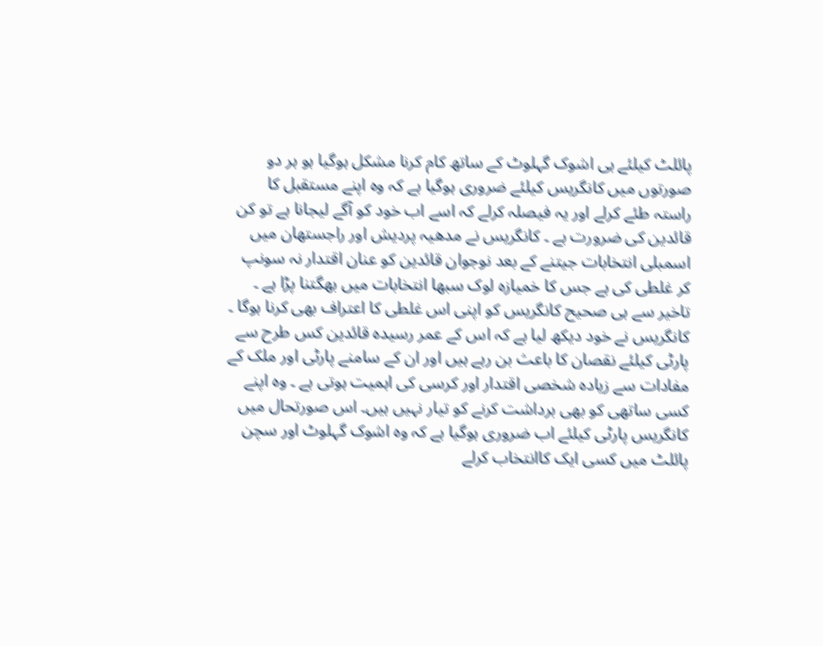پائلٹ کیلئے ہی اشوک گہلوٹ کے ساتھ کام کرنا مشکل ہوگیا ہو ہر دو صورتوں میں کانگریس کیلئے ضروری ہوگیا ہے کہ وہ اپنے مستقبل کا راستہ طئے کرلے اور یہ فیصلہ کرلے کہ اسے اب خود کو آگے لیجانا ہے تو کن قائدین کی ضرورت ہے ۔ کانگریس نے مدھیہ پردیش اور راجستھان میں اسمبلی انتخابات جیتنے کے بعد نوجوان قائدین کو عنان اقتدار نہ سونپ کر غلطی کی ہے جس کا خمیازہ لوک سبھا انتخابات میں بھگتنا پڑا ہے ۔ تاخیر سے ہی صحیح کانگریس کو اپنی اس غلطی کا اعتراف بھی کرنا ہوگا ۔
کانگریس نے خود دیکھ لیا ہے کہ اس کے عمر رسیدہ قائدین کس طرح سے پارٹی کیلئے نقصان کا باعث بن رہے ہیں اور ان کے سامنے پارٹی اور ملک کے مفادات سے زیادہ شخصی اقتدار اور کرسی کی اہمیت ہوتی ہے ۔ وہ اپنے کسی ساتھی کو بھی برداشت کرنے کو تیار نہیں ہیں۔ اس صورتحال میں کانگریس پارٹی کیلئے اب ضروری ہوگیا ہے کہ وہ اشوک گہلوٹ اور سچن پائلٹ میں کسی ایک کاانتخاب کرلے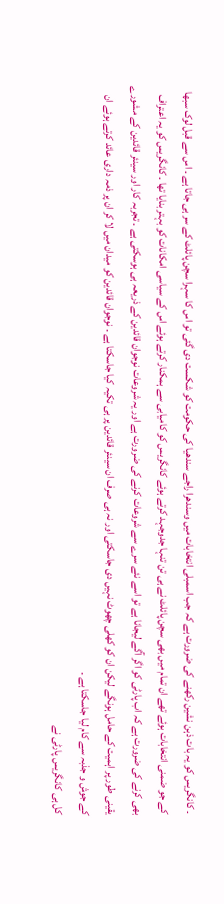۔ کانگریس کو یہ بات ذہن نشین رکھنے کی ضرورت ہے کہ جب اسمبلی انتخابات میں وسندھرا راجے سندھیا کی حکومت کو شکست دی گئی تو اس کا سہرا سچن پائلٹ کے سر ہی جاتا ہے ۔ اس سے قبل لوک سبھا کے جو ضمنی انتخابات ہوئے تھے ان تمام میں بھی سچن پائلٹ نے ہی تن تنہا جدوجہد کرتے ہوئے کانگریس کو کامیابی سے ہمکنار کرتے ہوئے اس کے سیاسی امکانات کو بہتر بنایا تھا ۔ کانگریس کو یہ اعتراف بھی کرنے کی ضرورت ہے کہ اب پارٹی کو اگر آگے لیجانا ہے تو اسے نئے سرے سے شروعات کرنے کی ضرورت ہے اور یہ شروعات نوجوان قائدین کے ذریعہ ہی ہوسکتی ہے ۔ تجربہ کار اور سینئر قائدین کے مشورے یقینی طور پر اہمیت کے حامل ہونگے لیکن ان کو کھلی چھوٹ نہیں دی جاسکتی اور نہ ہی صرف ان سینئر قائدین پر ہی تکیہ کیا جاسکتا ہے ۔ نوجوان قائدین کو میدان میں لا کر ان پر ذمہ داری عائد کرتے ہوئے ان کے جوش و جذبہ سے کام لیا جاسکتا ہے ۔
کل ہی کانگریس پارٹی نے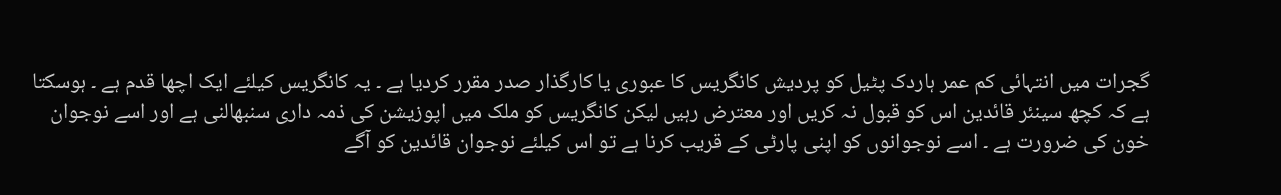گجرات میں انتہائی کم عمر ہاردک پٹیل کو پردیش کانگریس کا عبوری یا کارگذار صدر مقرر کردیا ہے ۔ یہ کانگریس کیلئے ایک اچھا قدم ہے ۔ ہوسکتا ہے کہ کچھ سینئر قائدین اس کو قبول نہ کریں اور معترض رہیں لیکن کانگریس کو ملک میں اپوزیشن کی ذمہ داری سنبھالنی ہے اور اسے نوجوان خون کی ضرورت ہے ۔ اسے نوجوانوں کو اپنی پارٹی کے قریب کرنا ہے تو اس کیلئے نوجوان قائدین کو آگے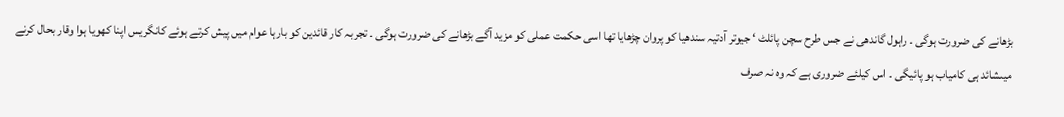بڑھانے کی ضرورت ہوگی ۔ راہول گاندھی نے جس طرح سچن پائلٹ ‘ جیوتر آدتیہ سندھیا کو پروان چڑھایا تھا اسی حکمت عملی کو مزید آگے بڑھانے کی ضرورت ہوگی ۔ تجربہ کار قائدین کو بارہا عوام میں پیش کرتے ہوئے کانگریس اپنا کھویا ہوا وقار بحال کرنے میںشائد ہی کامیاب ہو پائیگی ۔ اس کیلئے ضروری ہے کہ وہ نہ صرف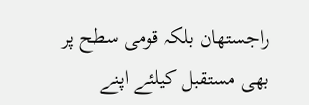راجستھان بلکہ قومی سطح پر بھی مستقبل کیلئے اپنے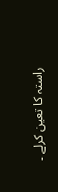راستہ کا تعین کرلے ۔